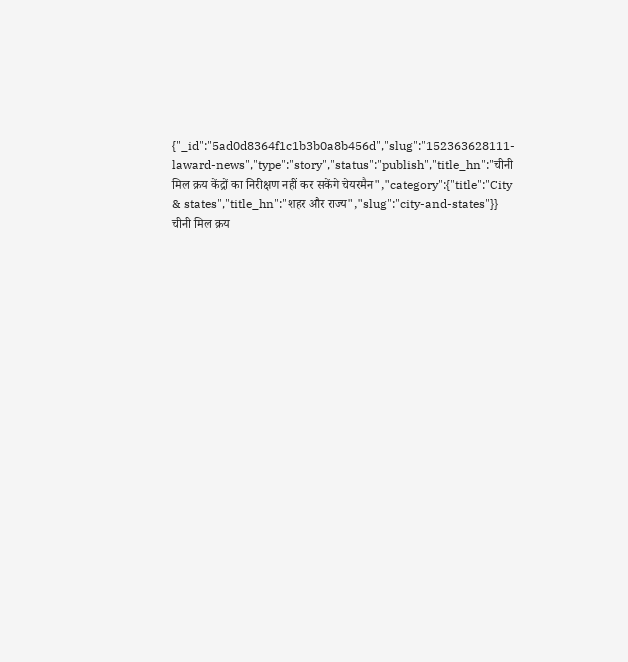{"_id":"5ad0d8364f1c1b3b0a8b456d","slug":"152363628111-laward-news","type":"story","status":"publish","title_hn":"चीनी मिल क्रय केंद्रों का निरीक्षण नहीं कर सकेंगे चेयरमैन","category":{"title":"City & states","title_hn":"शहर और राज्य","slug":"city-and-states"}}
चीनी मिल क्रय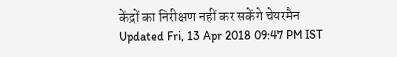केंद्रों का निरीक्षण नहीं कर सकेंगे चेयरमैन
Updated Fri, 13 Apr 2018 09:47 PM IST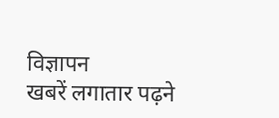विज्ञापन
खबरें लगातार पढ़ने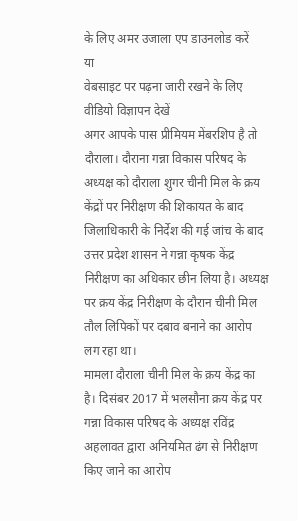के लिए अमर उजाला एप डाउनलोड करें
या
वेबसाइट पर पढ़ना जारी रखने के लिए वीडियो विज्ञापन देखें
अगर आपके पास प्रीमियम मेंबरशिप है तो
दौराला। दौराना गन्ना विकास परिषद के अध्यक्ष को दौराला शुगर चीनी मिल के क्रय केंद्रों पर निरीक्षण की शिकायत के बाद जिलाधिकारी के निर्देश की गई जांच के बाद उत्तर प्रदेश शासन ने गन्ना कृषक केंद्र निरीक्षण का अधिकार छीन लिया है। अध्यक्ष पर क्रय केंद्र निरीक्षण के दौरान चीनी मिल तौल लिपिकों पर दबाव बनाने का आरोप लग रहा था।
मामला दौराला चीनी मिल के क्रय केंद्र का है। दिसंबर 2017 में भलसौना क्रय केंद्र पर गन्ना विकास परिषद के अध्यक्ष रविंद्र अहलावत द्वारा अनियमित ढंग से निरीक्षण किए जाने का आरोप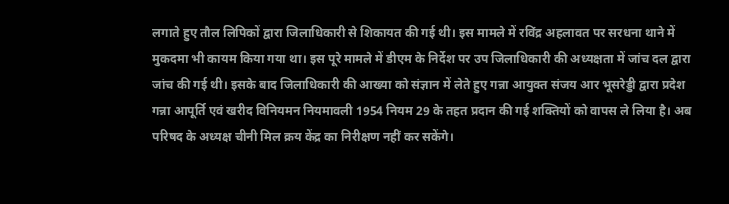लगाते हुए तौल लिपिकों द्वारा जिलाधिकारी से शिकायत की गई थी। इस मामले में रविंद्र अहलावत पर सरधना थाने में मुकदमा भी कायम किया गया था। इस पूरे मामले में डीएम के निर्देश पर उप जिलाधिकारी की अध्यक्षता में जांच दल द्वारा जांच की गई थी। इसके बाद जिलाधिकारी की आख्या को संज्ञान में लेते हुए गन्ना आयुक्त संजय आर भूसरेड्डी द्वारा प्रदेश गन्ना आपूर्ति एवं खरीद विनियमन नियमावली 1954 नियम 29 के तहत प्रदान की गई शक्तियों को वापस ले लिया है। अब परिषद के अध्यक्ष चीनी मिल क्रय केंद्र का निरीक्षण नहीं कर सकेंगे।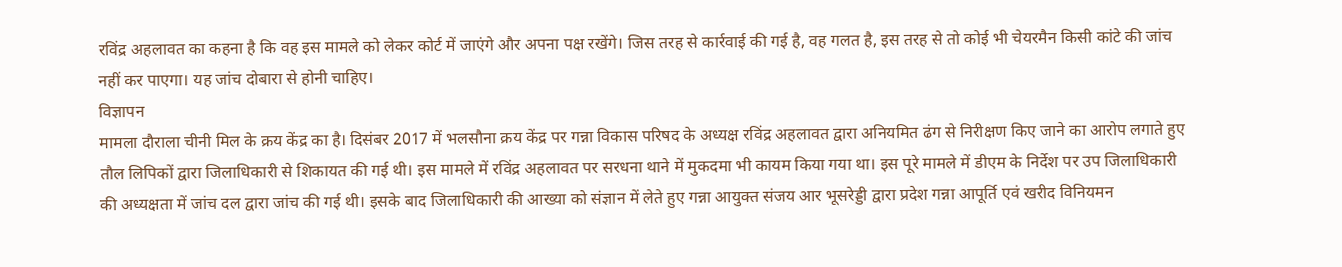रविंद्र अहलावत का कहना है कि वह इस मामले को लेकर कोर्ट में जाएंगे और अपना पक्ष रखेंगे। जिस तरह से कार्रवाई की गई है, वह गलत है, इस तरह से तो कोई भी चेयरमैन किसी कांटे की जांच नहीं कर पाएगा। यह जांच दोबारा से होनी चाहिए।
विज्ञापन
मामला दौराला चीनी मिल के क्रय केंद्र का है। दिसंबर 2017 में भलसौना क्रय केंद्र पर गन्ना विकास परिषद के अध्यक्ष रविंद्र अहलावत द्वारा अनियमित ढंग से निरीक्षण किए जाने का आरोप लगाते हुए तौल लिपिकों द्वारा जिलाधिकारी से शिकायत की गई थी। इस मामले में रविंद्र अहलावत पर सरधना थाने में मुकदमा भी कायम किया गया था। इस पूरे मामले में डीएम के निर्देश पर उप जिलाधिकारी की अध्यक्षता में जांच दल द्वारा जांच की गई थी। इसके बाद जिलाधिकारी की आख्या को संज्ञान में लेते हुए गन्ना आयुक्त संजय आर भूसरेड्डी द्वारा प्रदेश गन्ना आपूर्ति एवं खरीद विनियमन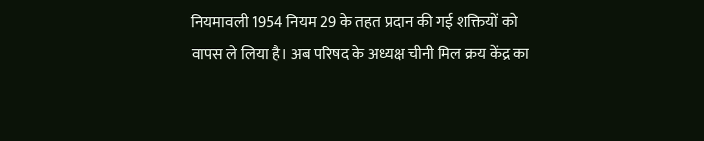नियमावली 1954 नियम 29 के तहत प्रदान की गई शक्तियों को वापस ले लिया है। अब परिषद के अध्यक्ष चीनी मिल क्रय केंद्र का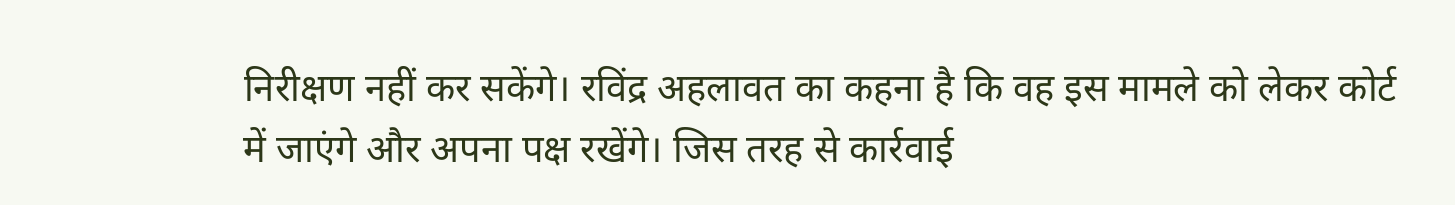निरीक्षण नहीं कर सकेंगे। रविंद्र अहलावत का कहना है कि वह इस मामले को लेकर कोर्ट में जाएंगे और अपना पक्ष रखेंगे। जिस तरह से कार्रवाई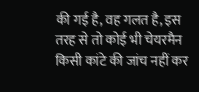की गई है, वह गलत है, इस तरह से तो कोई भी चेयरमैन किसी कांटे की जांच नहीं कर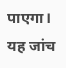पाएगा। यह जांच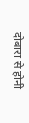दोबारा से होनी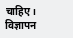चाहिए।
विज्ञापन